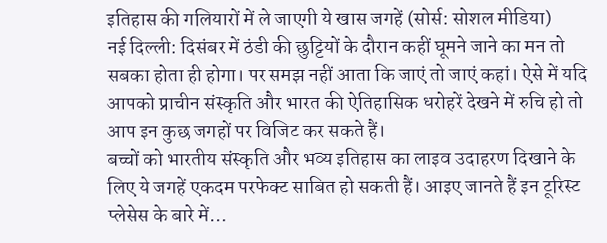इतिहास की गलियारों में ले जाएगी ये खास जगहें (सोर्स: सोशल मीडिया)
नई दिल्ली: दिसंबर में ठंडी की छुट्टियों के दौरान कहीं घूमने जाने का मन तो सबका होता ही होगा। पर समझ नहीं आता कि जाएं तो जाएं कहां। ऐसे में यदि आपको प्राचीन संस्कृति और भारत की ऐतिहासिक धरोहरें देखने में रुचि हो तो आप इन कुछ जगहों पर विजिट कर सकते हैं।
बच्चों को भारतीय संस्कृति और भव्य इतिहास का लाइव उदाहरण दिखाने के लिए ये जगहें एकदम परफेक्ट साबित हो सकती हैं। आइए जानते हैं इन टूरिस्ट प्लेसेस के बारे में…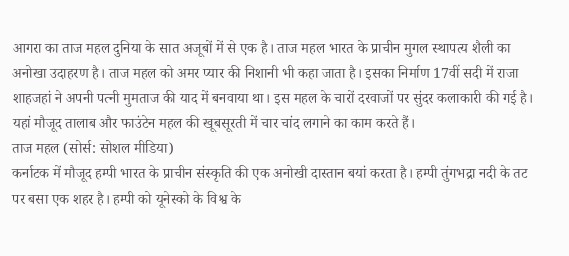आगरा का ताज महल दुनिया के सात अजूबों में से एक है। ताज महल भारत के प्राचीन मुगल स्थापत्य शैली का अनोखा उदाहरण है। ताज महल को अमर प्यार की निशानी भी कहा जाता है। इसका निर्माण 17वीं सदी में राजा शाहजहां ने अपनी पत्नी मुमताज की याद में बनवाया था। इस महल के चारों दरवाजों पर सुंदर कलाकारी की गई है। यहां मौजूद तालाब और फाउंटेन महल की खूबसूरती में चार चांद लगाने का काम करते हैं।
ताज महल (सोर्स: सोशल मीडिया)
कर्नाटक में मौजूद हम्पी भारत के प्राचीन संस्कृति की एक अनोखी दास्तान बयां करता है। हम्पी तुंगभद्रा नदी के तट पर बसा एक शहर है। हम्पी को यूनेस्को के विश्व के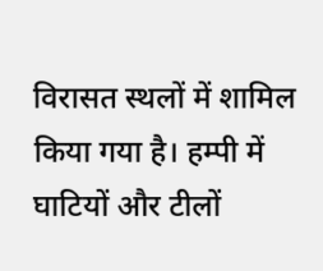विरासत स्थलों में शामिल किया गया है। हम्पी में घाटियों और टीलों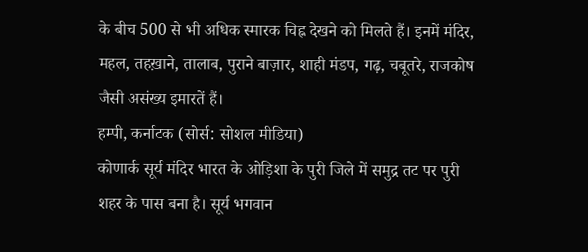के बीच 500 से भी अधिक स्मारक चिह्न देखने को मिलते हैं। इनमें मंदिर, महल, तहख़ाने, तालाब, पुराने बाज़ार, शाही मंडप, गढ़, चबूतरे, राजकोष जैसी असंख्य इमारतें हैं।
हम्पी, कर्नाटक (सोर्स: सोशल मीडिया)
कोणार्क सूर्य मंदिर भारत के ओड़िशा के पुरी जिले में समुद्र तट पर पुरी शहर के पास बना है। सूर्य भगवान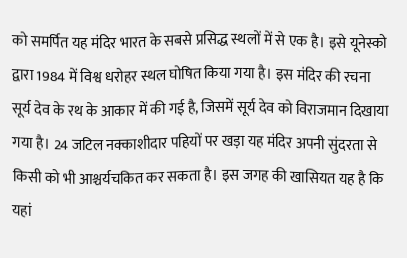को समर्पित यह मंदिर भारत के सबसे प्रसिद्ध स्थलों में से एक है। इसे यूनेस्को द्वारा 1984 में विश्व धरोहर स्थल घोषित किया गया है। इस मंदिर की रचना सूर्य देव के रथ के आकार में की गई है, जिसमें सूर्य देव को विराजमान दिखाया गया है। 24 जटिल नक्काशीदार पहियों पर खड़ा यह मंदिर अपनी सुंदरता से किसी को भी आश्चर्यचकित कर सकता है। इस जगह की खासियत यह है कि यहां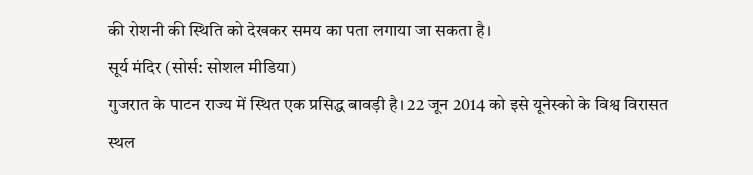की रोशनी की स्थिति को देखकर समय का पता लगाया जा सकता है।
सूर्य मंदिर (सोर्स: सोशल मीडिया)
गुजरात के पाटन राज्य में स्थित एक प्रसिद्ध बावड़ी है। 22 जून 2014 को इसे यूनेस्को के विश्व विरासत स्थल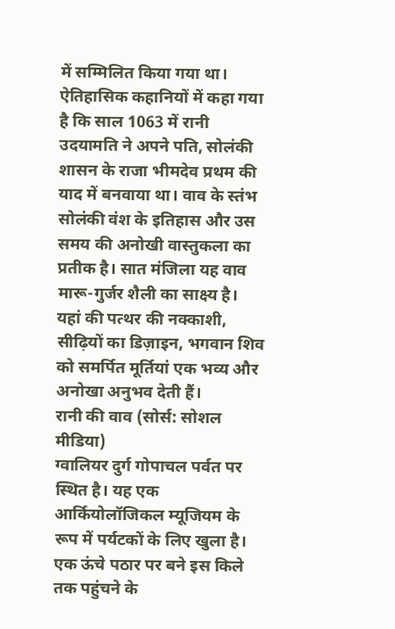में सम्मिलित किया गया था। ऐतिहासिक कहानियों में कहा गया है कि साल 1063 में रानी उदयामति ने अपने पति, सोलंकी शासन के राजा भीमदेव प्रथम की याद में बनवाया था। वाव के स्तंभ सोलंकी वंश के इतिहास और उस समय की अनोखी वास्तुकला का प्रतीक है। सात मंजिला यह वाव मारू-गुर्जर शैली का साक्ष्य है। यहां की पत्थर की नक्काशी, सीढ़ियों का डिज़ाइन, भगवान शिव को समर्पित मूर्तियां एक भव्य और अनोखा अनुभव देती हैं।
रानी की वाव (सोर्स: सोशल मीडिया)
ग्वालियर दुर्ग गोपाचल पर्वत पर स्थित है। यह एक आर्कियोलॉजिकल म्यूजियम के रूप में पर्यटकों के लिए खुला है। एक ऊंचे पठार पर बने इस किले तक पहुंचने के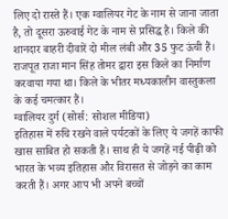लिए दो रास्ते हैं। एक ग्वालियर गेट के नाम से जाना जाता है, तो दूसरा ऊरुवाई गेट के नाम से प्रसिद्ध है। किले की शानदार बाहरी दीवारें दो मील लंबी और 35 फुट ऊंची हैं। राजपूत राजा मान सिंह तोमर द्वारा इस किले का निर्माण करवाया गया था। किले के भीतर मध्यकालीन वास्तुकला के कई चमत्कार हैं।
ग्वालियर दुर्ग (सोर्स: सोशल मीडिया)
इतिहास में रुचि रखने वाले पर्यटकों के लिए ये जगहें काफी खास साबित हो सकती हैं। साथ ही ये जगहें नई पीढ़ी को भारत के भव्य इतिहास और विरासत से जोड़ने का काम करती हैं। अगर आप भी अपने बच्चों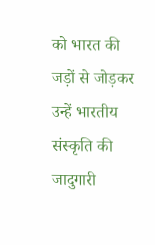को भारत की जड़ों से जोड़कर उन्हें भारतीय संस्कृति की जादुगारी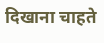दिखाना चाहते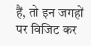हैं, तो इन जगहों पर विजिट कर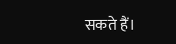सकते हैं।